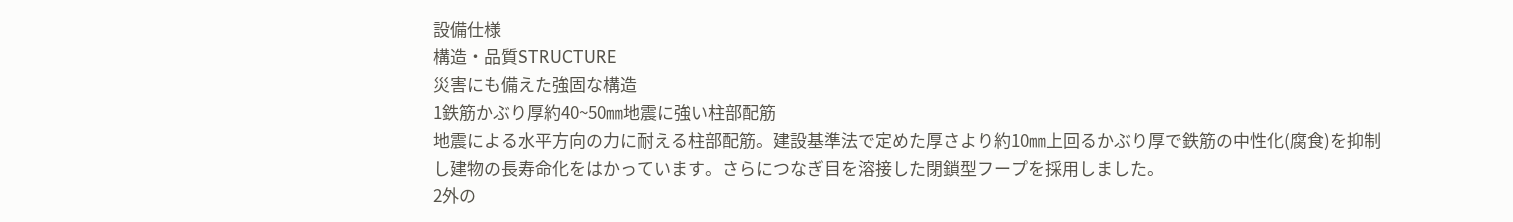設備仕様
構造・品質STRUCTURE
災害にも備えた強固な構造
1鉄筋かぶり厚約40~50㎜地震に強い柱部配筋
地震による水平方向の力に耐える柱部配筋。建設基準法で定めた厚さより約10㎜上回るかぶり厚で鉄筋の中性化(腐食)を抑制し建物の長寿命化をはかっています。さらにつなぎ目を溶接した閉鎖型フープを採用しました。
2外の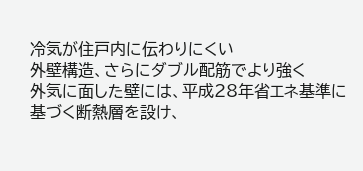冷気が住戸内に伝わりにくい
外壁構造、さらにダブル配筋でより強く
外気に面した壁には、平成28年省エネ基準に基づく断熱層を設け、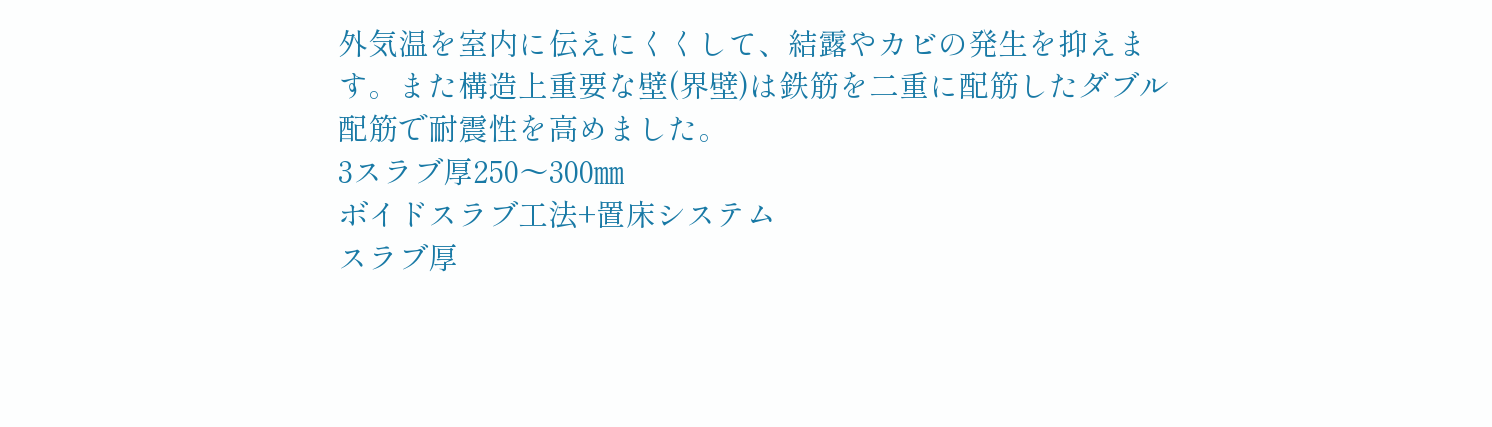外気温を室内に伝えにくくして、結露やカビの発生を抑えます。また構造上重要な壁(界壁)は鉄筋を二重に配筋したダブル配筋で耐震性を高めました。
3スラブ厚250〜300㎜
ボイドスラブ工法+置床システム
スラブ厚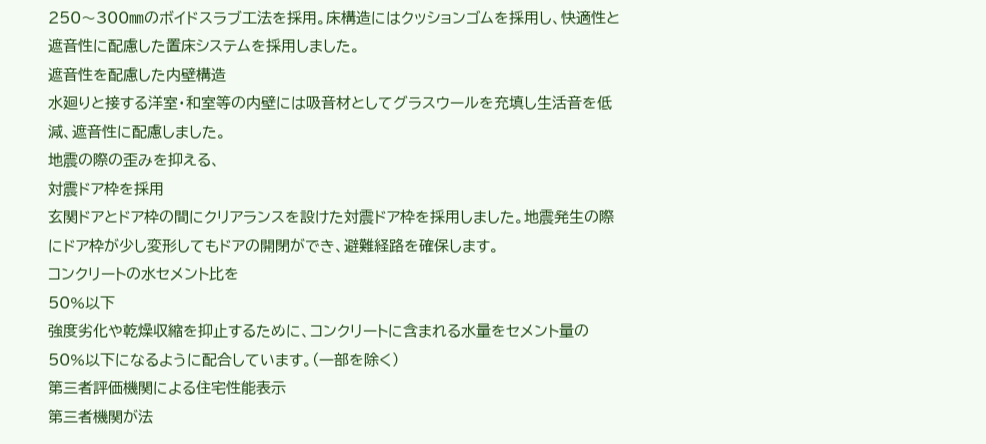250〜300㎜のボイドスラブ工法を採用。床構造にはクッションゴムを採用し、快適性と遮音性に配慮した置床システムを採用しました。
遮音性を配慮した内壁構造
水廻りと接する洋室・和室等の内壁には吸音材としてグラスウールを充填し生活音を低減、遮音性に配慮しました。
地震の際の歪みを抑える、
対震ドア枠を採用
玄関ドアとドア枠の間にクリアランスを設けた対震ドア枠を採用しました。地震発生の際にドア枠が少し変形してもドアの開閉ができ、避難経路を確保します。
コンクリートの水セメント比を
50%以下
強度劣化や乾燥収縮を抑止するために、コンクリートに含まれる水量をセメント量の50%以下になるように配合しています。(一部を除く)
第三者評価機関による住宅性能表示
第三者機関が法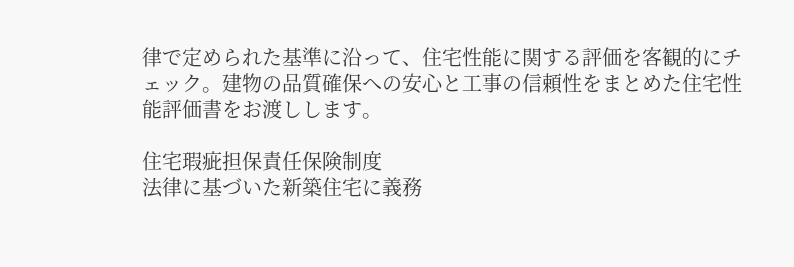律で定められた基準に沿って、住宅性能に関する評価を客観的にチェック。建物の品質確保への安心と工事の信頼性をまとめた住宅性能評価書をお渡しします。

住宅瑕疵担保責任保険制度
法律に基づいた新築住宅に義務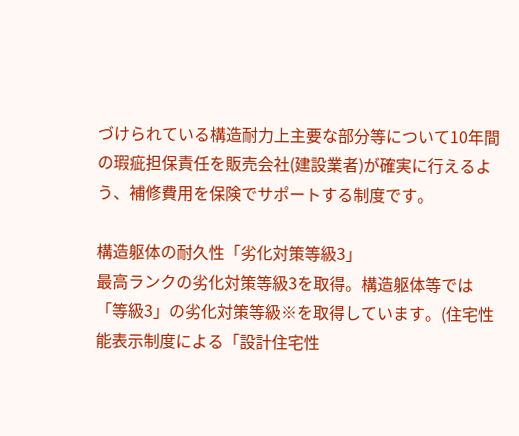づけられている構造耐力上主要な部分等について10年間の瑕疵担保責任を販売会社(建設業者)が確実に行えるよう、補修費用を保険でサポートする制度です。

構造躯体の耐久性「劣化対策等級3」
最高ランクの劣化対策等級3を取得。構造躯体等では「等級3」の劣化対策等級※を取得しています。(住宅性能表示制度による「設計住宅性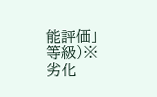能評価」等級)※劣化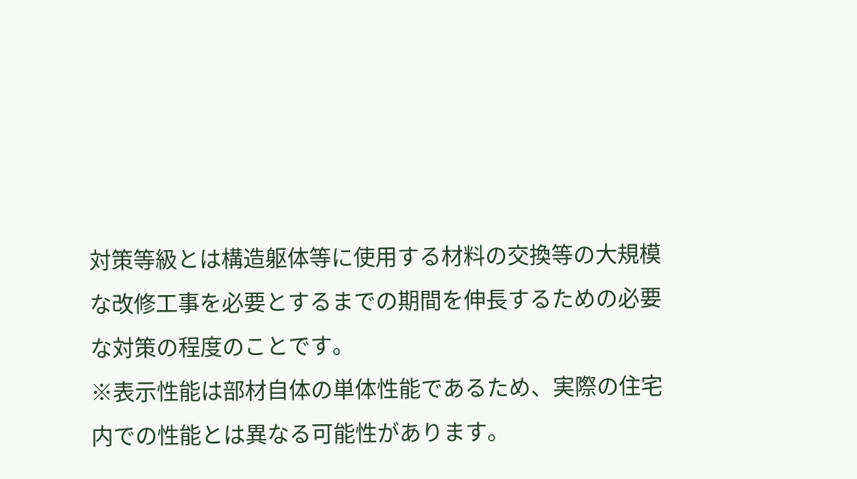対策等級とは構造躯体等に使用する材料の交換等の大規模な改修工事を必要とするまでの期間を伸長するための必要な対策の程度のことです。
※表示性能は部材自体の単体性能であるため、実際の住宅内での性能とは異なる可能性があります。